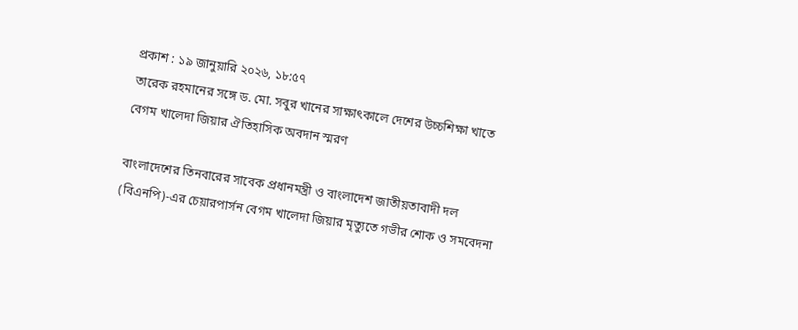প্রকাশ : ১৯ জানুয়ারি ২০২৬, ১৮:৫৭
তারেক রহমানের সঙ্গে ড. মো. সবুর খানের সাক্ষাৎকালে দেশের উচ্চশিক্ষা খাতে বেগম খালেদা জিয়ার ঐতিহাসিক অবদান স্মরণ

বাংলাদেশের তিনবারের সাবেক প্রধানমন্ত্রী ও বাংলাদেশ জাতীয়তাবাদী দল (বিএনপি)-এর চেয়ারপার্সন বেগম খালেদা জিয়ার মৃত্যুতে গভীর শোক ও সমবেদনা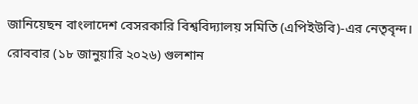জানিয়েছন বাংলাদেশ বেসরকারি বিশ্ববিদ্যালয় সমিতি (এপিইউবি)-এর নেতৃবৃন্দ।
রোববার (১৮ জানুয়ারি ২০২৬) গুলশান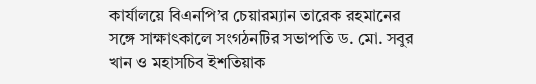কার্যালয়ে বিএনপি’র চেয়ারম্যান তারেক রহমানের সঙ্গে সাক্ষাৎকালে সংগঠনটির সভাপতি ড. মো. সবুর খান ও মহাসচিব ইশতিয়াক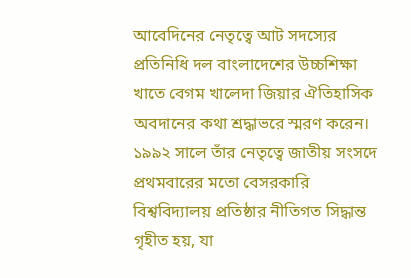আবেদিনের নেতৃত্বে আট সদস্যের প্রতিনিধি দল বাংলাদেশের উচ্চশিক্ষা খাতে বেগম খালেদা জিয়ার ঐতিহাসিক অবদানের কথা শ্রদ্ধাভরে স্মরণ করেন।
১৯৯২ সালে তাঁর নেতৃত্বে জাতীয় সংসদে প্রথমবারের মতো বেসরকারি বিশ্ববিদ্যালয় প্রতিষ্ঠার নীতিগত সিদ্ধান্ত গৃহীত হয়, যা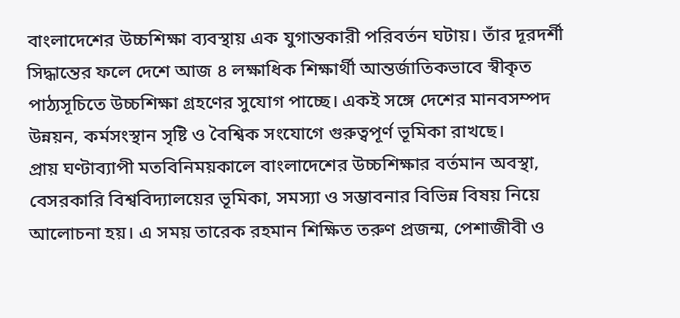বাংলাদেশের উচ্চশিক্ষা ব্যবস্থায় এক যুগান্তকারী পরিবর্তন ঘটায়। তাঁর দূরদর্শী সিদ্ধান্তের ফলে দেশে আজ ৪ লক্ষাধিক শিক্ষার্থী আন্তর্জাতিকভাবে স্বীকৃত পাঠ্যসূচিতে উচ্চশিক্ষা গ্রহণের সুযোগ পাচ্ছে। একই সঙ্গে দেশের মানবসম্পদ উন্নয়ন, কর্মসংস্থান সৃষ্টি ও বৈশ্বিক সংযোগে গুরুত্বপূর্ণ ভূমিকা রাখছে।
প্রায় ঘণ্টাব্যাপী মতবিনিময়কালে বাংলাদেশের উচ্চশিক্ষার বর্তমান অবস্থা, বেসরকারি বিশ্ববিদ্যালয়ের ভূমিকা, সমস্যা ও সম্ভাবনার বিভিন্ন বিষয় নিয়ে আলোচনা হয়। এ সময় তারেক রহমান শিক্ষিত তরুণ প্রজন্ম, পেশাজীবী ও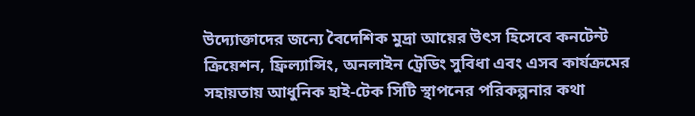উদ্যোক্তাদের জন্যে বৈদেশিক মুদ্রা আয়ের উৎস হিসেবে কনটেন্ট ক্রিয়েশন, ফ্রিল্যান্সিং, অনলাইন ট্রেডিং সুবিধা এবং এসব কার্যক্রমের সহায়তায় আধুনিক হাই-টেক সিটি স্থাপনের পরিকল্পনার কথা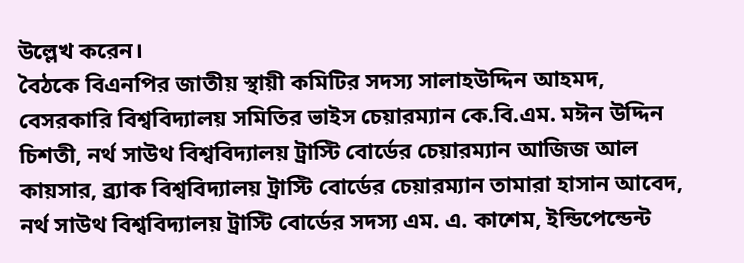উল্লেখ করেন।
বৈঠকে বিএনপির জাতীয় স্থায়ী কমিটির সদস্য সালাহউদ্দিন আহমদ, বেসরকারি বিশ্ববিদ্যালয় সমিতির ভাইস চেয়ারম্যান কে.বি.এম. মঈন উদ্দিন চিশতী, নর্থ সাউথ বিশ্ববিদ্যালয় ট্রাস্টি বোর্ডের চেয়ারম্যান আজিজ আল কায়সার, ব্র্যাক বিশ্ববিদ্যালয় ট্রাস্টি বোর্ডের চেয়ারম্যান তামারা হাসান আবেদ, নর্থ সাউথ বিশ্ববিদ্যালয় ট্রাস্টি বোর্ডের সদস্য এম. এ. কাশেম, ইন্ডিপেন্ডেন্ট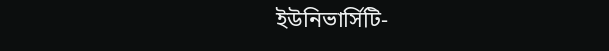ইউনিভার্সিটি-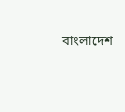বাংলাদেশ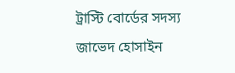ট্রাস্টি বোর্ডের সদস্য জাভেদ হোসাইন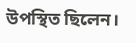উপস্থিত ছিলেন।